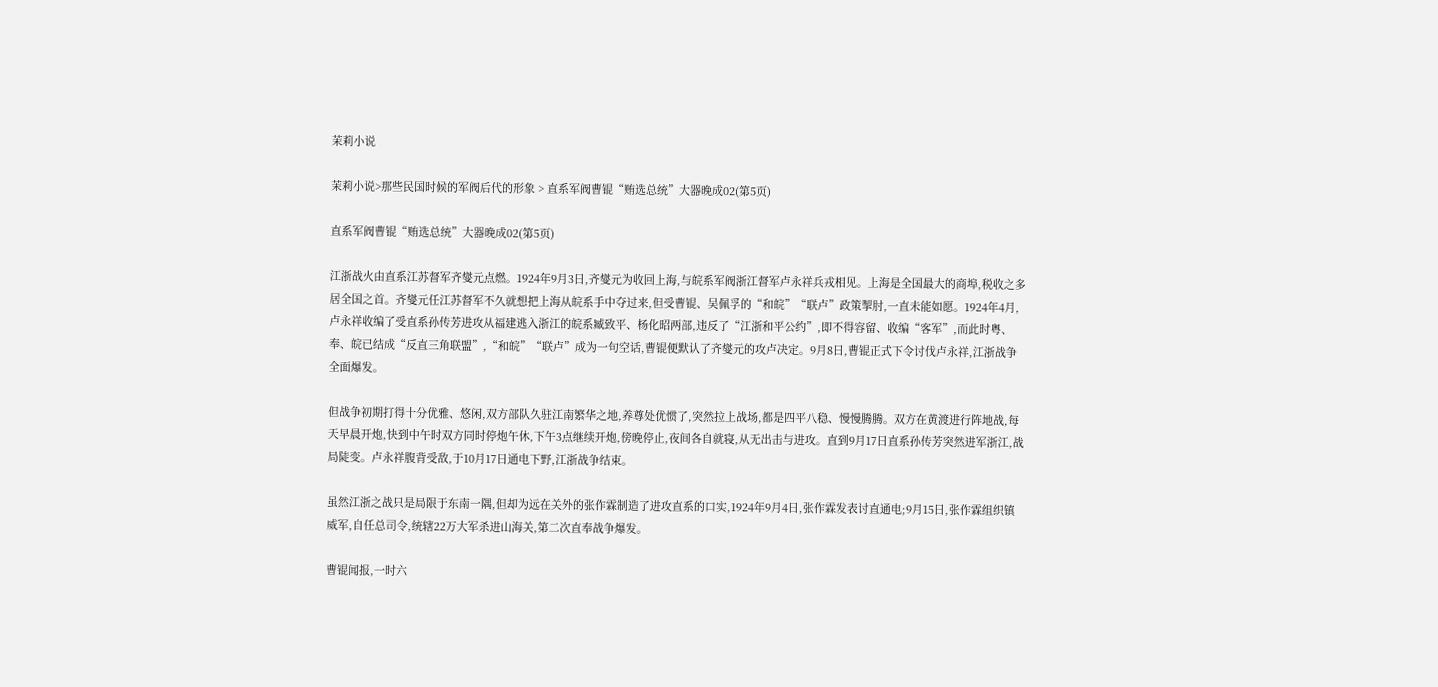茉莉小说

茉莉小说>那些民国时候的军阀后代的形象 > 直系军阀曹锟“贿选总统”大器晚成02(第5页)

直系军阀曹锟“贿选总统”大器晚成02(第5页)

江浙战火由直系江苏督军齐燮元点燃。1924年9月3日,齐燮元为收回上海,与皖系军阀浙江督军卢永祥兵戎相见。上海是全国最大的商埠,税收之多居全国之首。齐燮元任江苏督军不久就想把上海从皖系手中夺过来,但受曹锟、吴佩孚的“和皖”“联卢”政策掣肘,一直未能如愿。1924年4月,卢永祥收编了受直系孙传芳进攻从福建逃入浙江的皖系臧致平、杨化昭两部,违反了“江浙和平公约”,即不得容留、收编“客军”,而此时粤、奉、皖已结成“反直三角联盟”,“和皖”“联卢”成为一句空话,曹锟便默认了齐燮元的攻卢决定。9月8日,曹锟正式下令讨伐卢永祥,江浙战争全面爆发。

但战争初期打得十分优雅、悠闲,双方部队久驻江南繁华之地,养尊处优惯了,突然拉上战场,都是四平八稳、慢慢腾腾。双方在黄渡进行阵地战,每天早晨开炮,快到中午时双方同时停炮午休,下午3点继续开炮,傍晚停止,夜间各自就寝,从无出击与进攻。直到9月17日直系孙传芳突然进军浙江,战局陡变。卢永祥腹背受敌,于10月17日通电下野,江浙战争结束。

虽然江浙之战只是局限于东南一隅,但却为远在关外的张作霖制造了进攻直系的口实,1924年9月4日,张作霖发表讨直通电;9月15日,张作霖组织镇威军,自任总司令,统辖22万大军杀进山海关,第二次直奉战争爆发。

曹锟闻报,一时六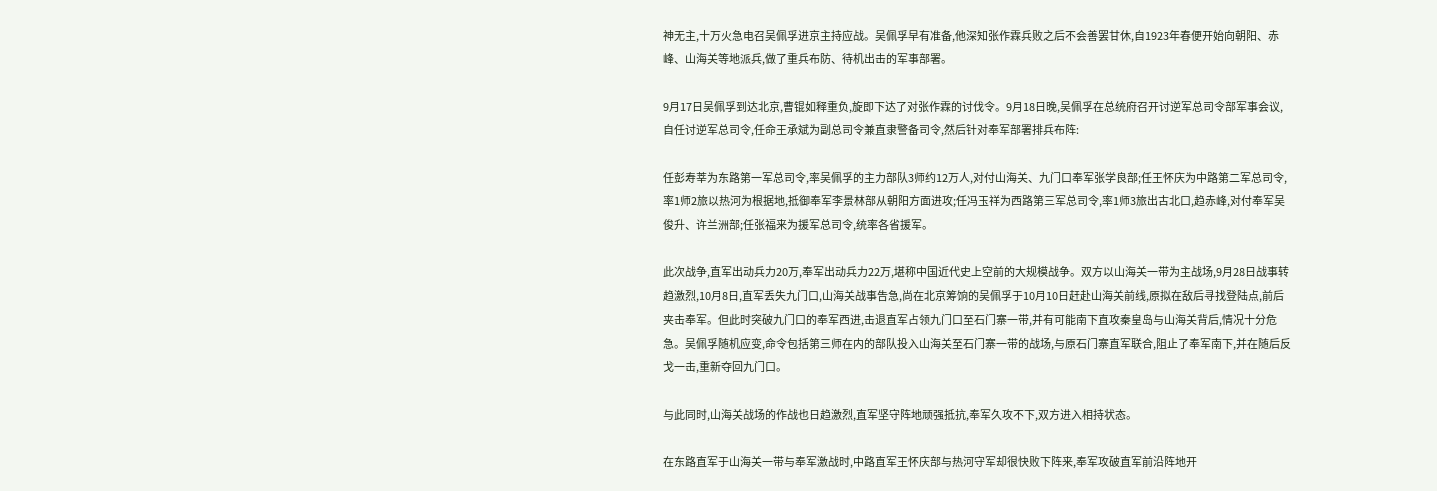神无主,十万火急电召吴佩孚进京主持应战。吴佩孚早有准备,他深知张作霖兵败之后不会善罢甘休,自1923年春便开始向朝阳、赤峰、山海关等地派兵,做了重兵布防、待机出击的军事部署。

9月17日吴佩孚到达北京,曹锟如释重负,旋即下达了对张作霖的讨伐令。9月18日晚,吴佩孚在总统府召开讨逆军总司令部军事会议,自任讨逆军总司令,任命王承斌为副总司令兼直隶警备司令,然后针对奉军部署排兵布阵:

任彭寿莘为东路第一军总司令,率吴佩孚的主力部队3师约12万人,对付山海关、九门口奉军张学良部;任王怀庆为中路第二军总司令,率1师2旅以热河为根据地,抵御奉军李景林部从朝阳方面进攻;任冯玉祥为西路第三军总司令,率1师3旅出古北口,趋赤峰,对付奉军吴俊升、许兰洲部;任张福来为援军总司令,统率各省援军。

此次战争,直军出动兵力20万,奉军出动兵力22万,堪称中国近代史上空前的大规模战争。双方以山海关一带为主战场,9月28日战事转趋激烈,10月8日,直军丢失九门口,山海关战事告急,尚在北京筹饷的吴佩孚于10月10日赶赴山海关前线,原拟在敌后寻找登陆点,前后夹击奉军。但此时突破九门口的奉军西进,击退直军占领九门口至石门寨一带,并有可能南下直攻秦皇岛与山海关背后,情况十分危急。吴佩孚随机应变,命令包括第三师在内的部队投入山海关至石门寨一带的战场,与原石门寨直军联合,阻止了奉军南下,并在随后反戈一击,重新夺回九门口。

与此同时,山海关战场的作战也日趋激烈,直军坚守阵地顽强抵抗,奉军久攻不下,双方进入相持状态。

在东路直军于山海关一带与奉军激战时,中路直军王怀庆部与热河守军却很快败下阵来,奉军攻破直军前沿阵地开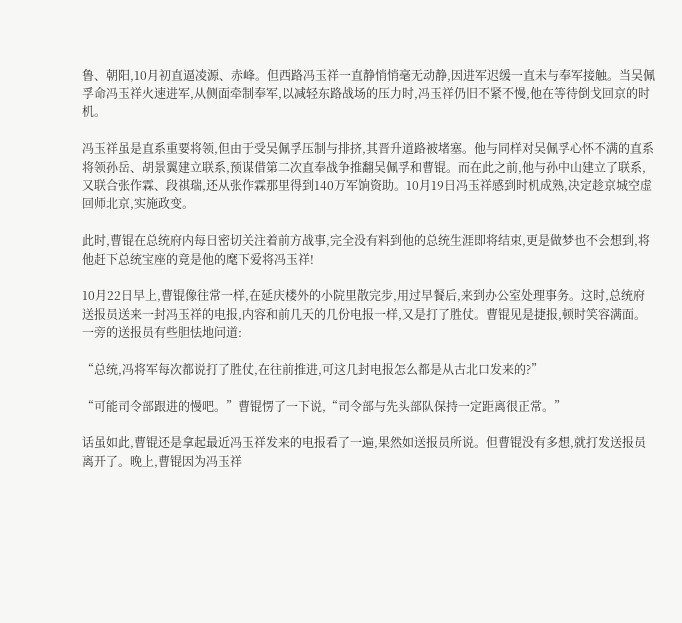鲁、朝阳,10月初直逼凌源、赤峰。但西路冯玉祥一直静悄悄毫无动静,因进军迟缓一直未与奉军接触。当吴佩孚命冯玉祥火速进军,从侧面牵制奉军,以减轻东路战场的压力时,冯玉祥仍旧不紧不慢,他在等待倒戈回京的时机。

冯玉祥虽是直系重要将领,但由于受吴佩孚压制与排挤,其晋升道路被堵塞。他与同样对吴佩孚心怀不满的直系将领孙岳、胡景翼建立联系,预谋借第二次直奉战争推翻吴佩孚和曹锟。而在此之前,他与孙中山建立了联系,又联合张作霖、段祺瑞,还从张作霖那里得到140万军饷资助。10月19日冯玉祥感到时机成熟,决定趁京城空虚回师北京,实施政变。

此时,曹锟在总统府内每日密切关注着前方战事,完全没有料到他的总统生涯即将结束,更是做梦也不会想到,将他赶下总统宝座的竟是他的麾下爱将冯玉祥!

10月22日早上,曹锟像往常一样,在延庆楼外的小院里散完步,用过早餐后,来到办公室处理事务。这时,总统府送报员送来一封冯玉祥的电报,内容和前几天的几份电报一样,又是打了胜仗。曹锟见是捷报,顿时笑容满面。一旁的送报员有些胆怯地问道:

“总统,冯将军每次都说打了胜仗,在往前推进,可这几封电报怎么都是从古北口发来的?”

“可能司令部跟进的慢吧。”曹锟愣了一下说,“司令部与先头部队保持一定距离很正常。”

话虽如此,曹锟还是拿起最近冯玉祥发来的电报看了一遍,果然如送报员所说。但曹锟没有多想,就打发送报员离开了。晚上,曹锟因为冯玉祥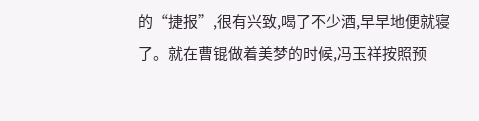的“捷报”,很有兴致,喝了不少酒,早早地便就寝了。就在曹锟做着美梦的时候,冯玉祥按照预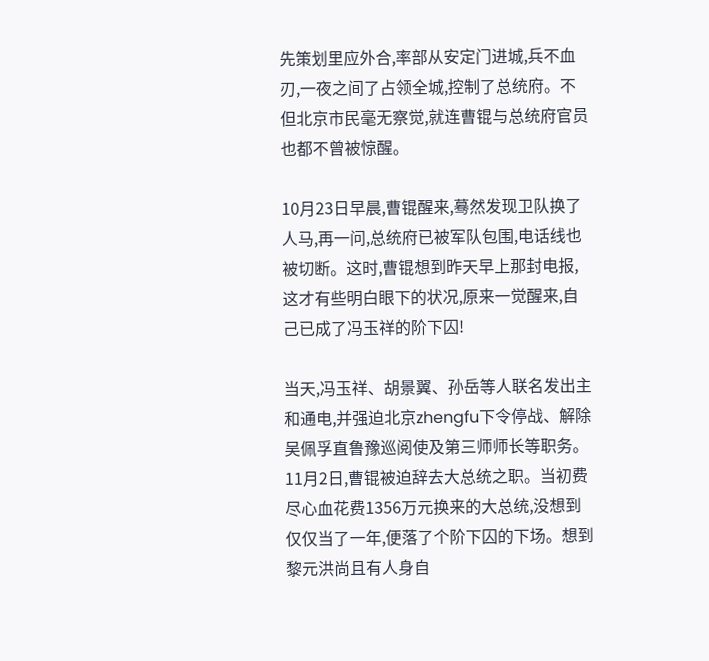先策划里应外合,率部从安定门进城,兵不血刃,一夜之间了占领全城,控制了总统府。不但北京市民毫无察觉,就连曹锟与总统府官员也都不曾被惊醒。

10月23日早晨,曹锟醒来,蓦然发现卫队换了人马,再一问,总统府已被军队包围,电话线也被切断。这时,曹锟想到昨天早上那封电报,这才有些明白眼下的状况,原来一觉醒来,自己已成了冯玉祥的阶下囚!

当天,冯玉祥、胡景翼、孙岳等人联名发出主和通电,并强迫北京zhengfu下令停战、解除吴佩孚直鲁豫巡阅使及第三师师长等职务。11月2日,曹锟被迫辞去大总统之职。当初费尽心血花费1356万元换来的大总统,没想到仅仅当了一年,便落了个阶下囚的下场。想到黎元洪尚且有人身自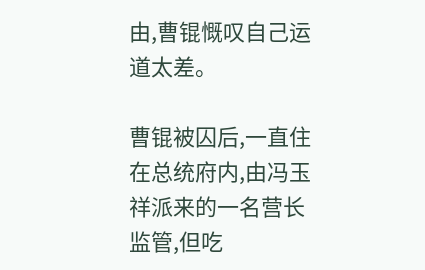由,曹锟慨叹自己运道太差。

曹锟被囚后,一直住在总统府内,由冯玉祥派来的一名营长监管,但吃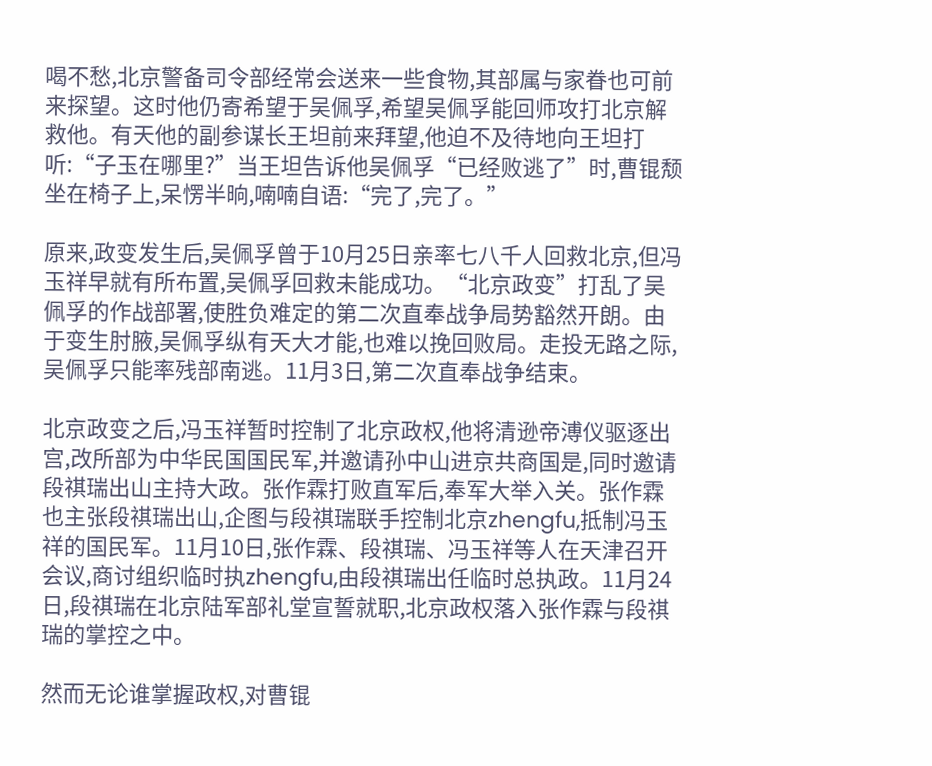喝不愁,北京警备司令部经常会送来一些食物,其部属与家眷也可前来探望。这时他仍寄希望于吴佩孚,希望吴佩孚能回师攻打北京解救他。有天他的副参谋长王坦前来拜望,他迫不及待地向王坦打听:“子玉在哪里?”当王坦告诉他吴佩孚“已经败逃了”时,曹锟颓坐在椅子上,呆愣半晌,喃喃自语:“完了,完了。”

原来,政变发生后,吴佩孚曾于10月25日亲率七八千人回救北京,但冯玉祥早就有所布置,吴佩孚回救未能成功。“北京政变”打乱了吴佩孚的作战部署,使胜负难定的第二次直奉战争局势豁然开朗。由于变生肘腋,吴佩孚纵有天大才能,也难以挽回败局。走投无路之际,吴佩孚只能率残部南逃。11月3日,第二次直奉战争结束。

北京政变之后,冯玉祥暂时控制了北京政权,他将清逊帝溥仪驱逐出宫,改所部为中华民国国民军,并邀请孙中山进京共商国是,同时邀请段祺瑞出山主持大政。张作霖打败直军后,奉军大举入关。张作霖也主张段祺瑞出山,企图与段祺瑞联手控制北京zhengfu,抵制冯玉祥的国民军。11月10日,张作霖、段祺瑞、冯玉祥等人在天津召开会议,商讨组织临时执zhengfu,由段祺瑞出任临时总执政。11月24日,段祺瑞在北京陆军部礼堂宣誓就职,北京政权落入张作霖与段祺瑞的掌控之中。

然而无论谁掌握政权,对曹锟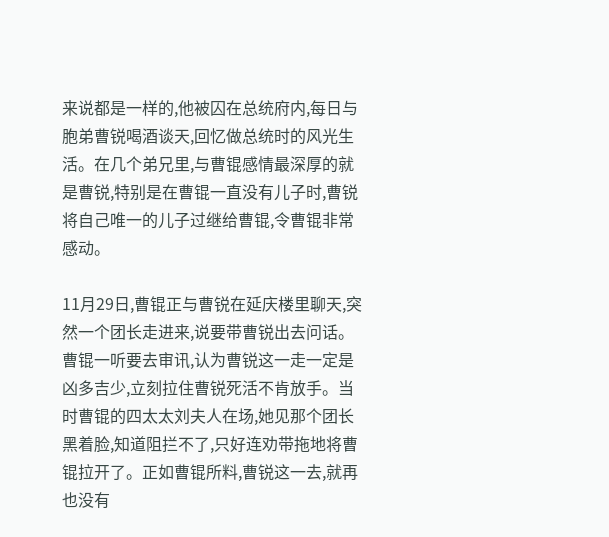来说都是一样的,他被囚在总统府内,每日与胞弟曹锐喝酒谈天,回忆做总统时的风光生活。在几个弟兄里,与曹锟感情最深厚的就是曹锐,特别是在曹锟一直没有儿子时,曹锐将自己唯一的儿子过继给曹锟,令曹锟非常感动。

11月29日,曹锟正与曹锐在延庆楼里聊天,突然一个团长走进来,说要带曹锐出去问话。曹锟一听要去审讯,认为曹锐这一走一定是凶多吉少,立刻拉住曹锐死活不肯放手。当时曹锟的四太太刘夫人在场,她见那个团长黑着脸,知道阻拦不了,只好连劝带拖地将曹锟拉开了。正如曹锟所料,曹锐这一去,就再也没有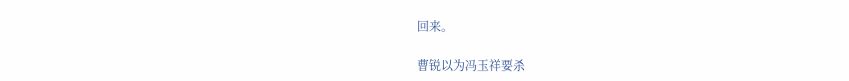回来。

曹锐以为冯玉祥要杀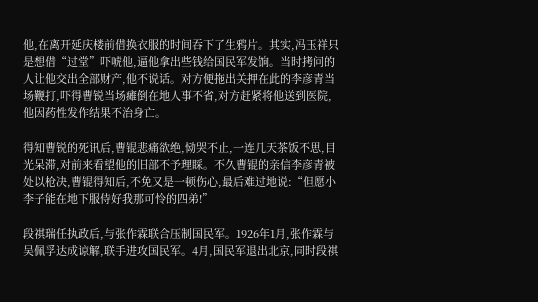他,在离开延庆楼前借换衣服的时间吞下了生鸦片。其实,冯玉祥只是想借“过堂”吓唬他,逼他拿出些钱给国民军发饷。当时拷问的人让他交出全部财产,他不说话。对方便拖出关押在此的李彦青当场鞭打,吓得曹锐当场瘫倒在地人事不省,对方赶紧将他送到医院,他因药性发作结果不治身亡。

得知曹锐的死讯后,曹锟悲痛欲绝,恸哭不止,一连几天茶饭不思,目光呆滞,对前来看望他的旧部不予理睬。不久曹锟的亲信李彦青被处以枪决,曹锟得知后,不免又是一顿伤心,最后难过地说:“但愿小李子能在地下服侍好我那可怜的四弟!”

段祺瑞任执政后,与张作霖联合压制国民军。1926年1月,张作霖与吴佩孚达成谅解,联手进攻国民军。4月,国民军退出北京,同时段祺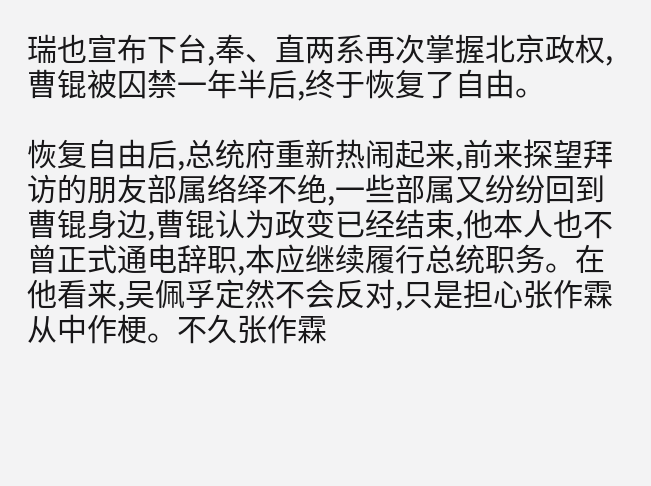瑞也宣布下台,奉、直两系再次掌握北京政权,曹锟被囚禁一年半后,终于恢复了自由。

恢复自由后,总统府重新热闹起来,前来探望拜访的朋友部属络绎不绝,一些部属又纷纷回到曹锟身边,曹锟认为政变已经结束,他本人也不曾正式通电辞职,本应继续履行总统职务。在他看来,吴佩孚定然不会反对,只是担心张作霖从中作梗。不久张作霖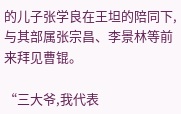的儿子张学良在王坦的陪同下,与其部属张宗昌、李景林等前来拜见曹锟。

“三大爷,我代表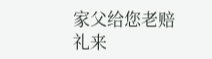家父给您老赔礼来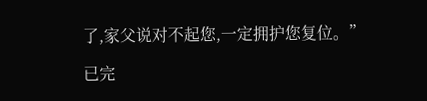了,家父说对不起您,一定拥护您复位。”

已完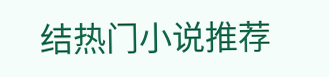结热门小说推荐